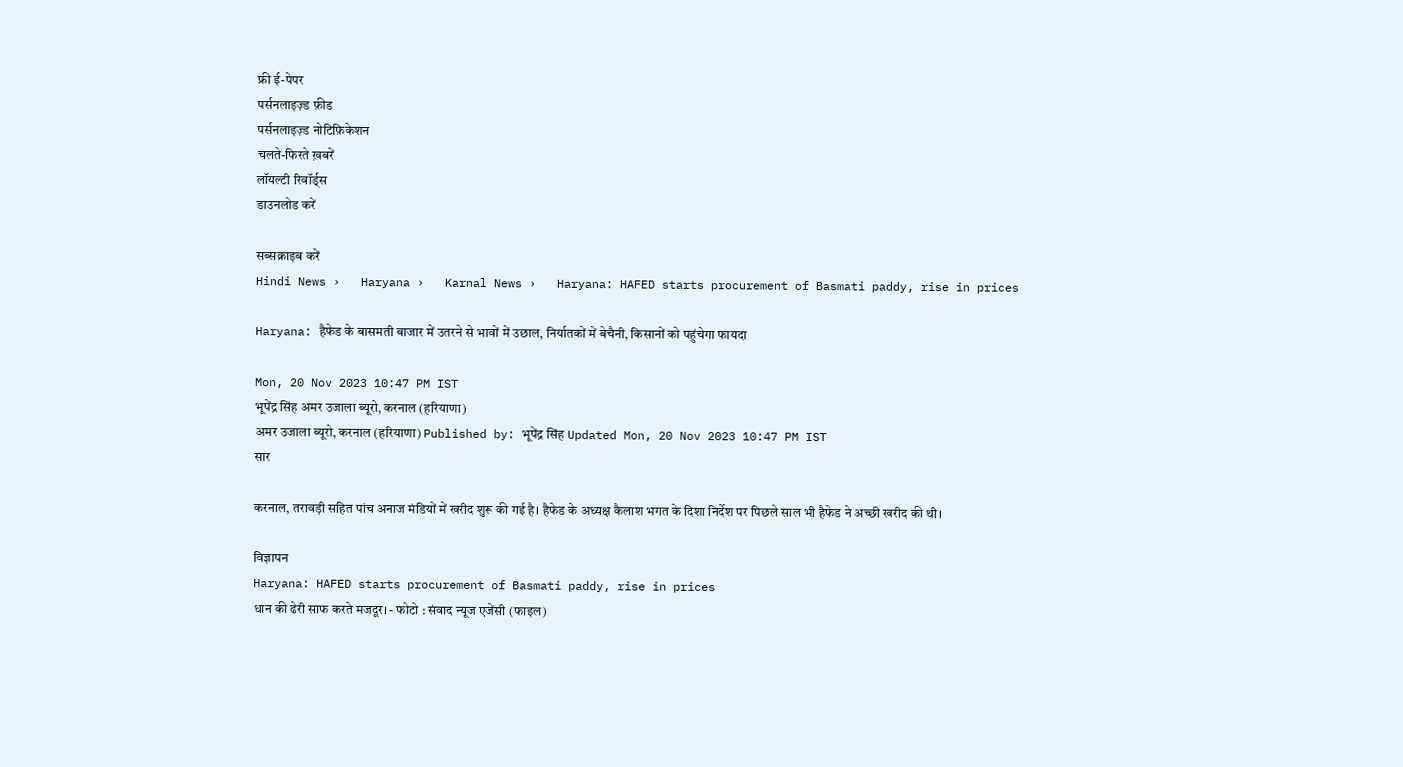फ्री ई-पेपर
पर्सनलाइज़्ड फ़ीड
पर्सनलाइज़्ड नोटिफ़िकेशन
चलते-फिरते ख़बरें
लॉयल्टी रिवॉर्ड्स
डाउनलोड करें

सब्सक्राइब करें
Hindi News ›   Haryana ›   Karnal News ›   Haryana: HAFED starts procurement of Basmati paddy, rise in prices

Haryana: हैफेड के बासमती बाजार में उतरने से भावों में उछाल, निर्यातकों में बेचैनी, किसानों को पहुंचेगा फायदा

Mon, 20 Nov 2023 10:47 PM IST
भूपेंद्र सिंह अमर उजाला ब्यूरो, करनाल (हरियाणा)
अमर उजाला ब्यूरो, करनाल (हरियाणा) Published by: भूपेंद्र सिंह Updated Mon, 20 Nov 2023 10:47 PM IST
सार

करनाल, तरावड़ी सहित पांच अनाज मंडियों में खरीद शुरू की गई है। हैफेड के अध्यक्ष कैलाश भगत के दिशा निर्देश पर पिछले साल भी हैफेड ने अच्छी खरीद की थी।

विज्ञापन
Haryana: HAFED starts procurement of Basmati paddy, rise in prices
धान की ढेरी साफ करते मजदूर। - फोटो : संवाद न्यूज एजेंसी (फाइल)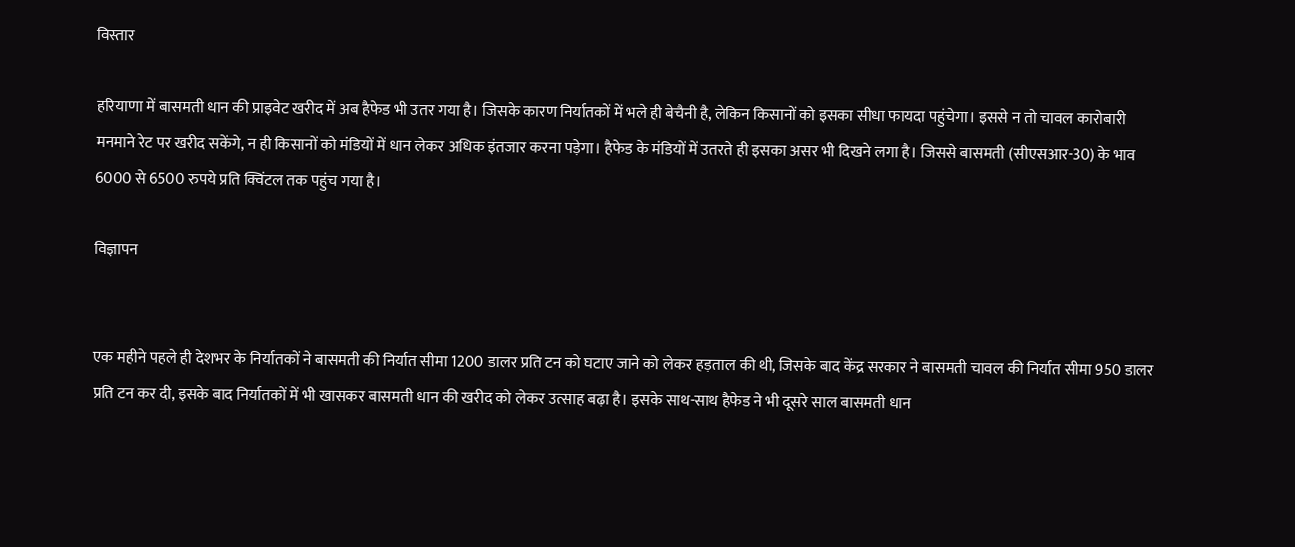विस्तार

हरियाणा में बासमती धान की प्राइवेट खरीद में अब हैफेड भी उतर गया है। जिसके कारण निर्यातकों में भले ही बेचैनी है, लेकिन किसानों को इसका सीधा फायदा पहुंचेगा। इससे न तो चावल कारोबारी मनमाने रेट पर खरीद सकेंगे, न ही किसानों को मंडियों में धान लेकर अधिक इंतजार करना पड़ेगा। हैफेड के मंडियों में उतरते ही इसका असर भी दिखने लगा है। जिससे बासमती (सीएसआर-30) के भाव 6000 से 6500 रुपये प्रति क्विंटल तक पहुंच गया है।

विज्ञापन


एक महीने पहले ही देशभर के निर्यातकों ने बासमती की निर्यात सीमा 1200 डालर प्रति टन को घटाए जाने को लेकर हड़ताल की थी, जिसके बाद केंद्र सरकार ने बासमती चावल की निर्यात सीमा 950 डालर प्रति टन कर दी, इसके बाद निर्यातकों में भी खासकर बासमती धान की खरीद को लेकर उत्साह बढ़ा है। इसके साथ-साथ हैफेड ने भी दूसरे साल बासमती धान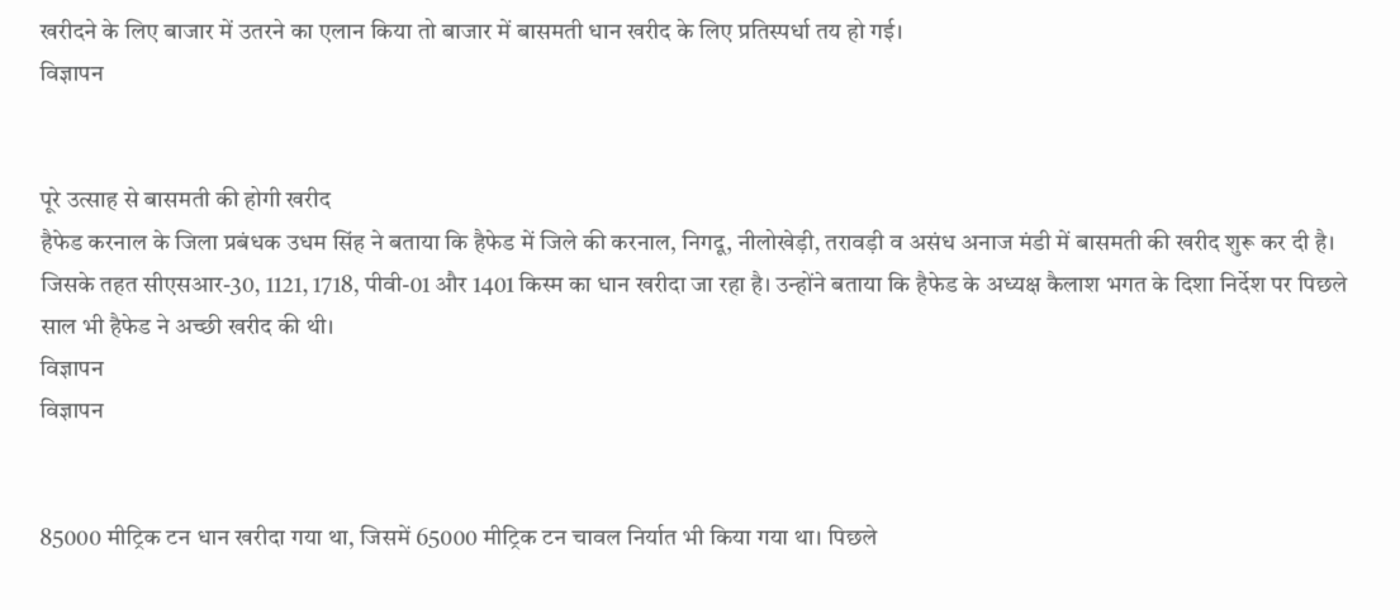खरीदने के लिए बाजार में उतरने का एलान किया तो बाजार में बासमती धान खरीद के लिए प्रतिस्पर्धा तय हो गई।
विज्ञापन


पूरे उत्साह से बासमती की होगी खरीद
हैफेड करनाल के जिला प्रबंधक उधम सिंह ने बताया कि हैफेड में जिले की करनाल, निगदू, नीलोखेड़ी, तरावड़ी व असंध अनाज मंडी में बासमती की खरीद शुरू कर दी है। जिसके तहत सीएसआर-30, 1121, 1718, पीवी-01 और 1401 किस्म का धान खरीदा जा रहा है। उन्होंने बताया कि हैफेड के अध्यक्ष कैलाश भगत के दिशा निर्देश पर पिछले साल भी हैफेड ने अच्छी खरीद की थी।
विज्ञापन
विज्ञापन


85000 मीट्रिक टन धान खरीदा गया था, जिसमें 65000 मीट्रिक टन चावल निर्यात भी किया गया था। पिछले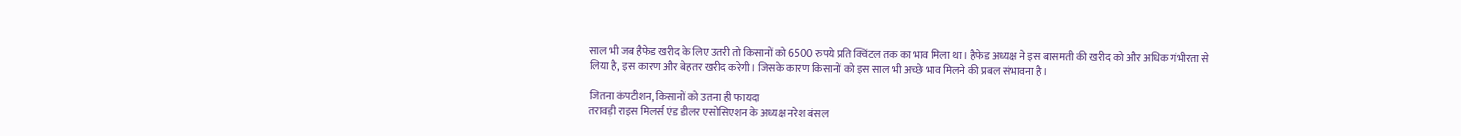साल भी जब हैफेड खरीद के लिए उतरी तो किसानों को 6500 रुपये प्रति क्विंटल तक का भाव मिला था। हैफेड अध्यक्ष ने इस बासमती की खरीद को और अधिक गंभीरता से लिया है, इस कारण और बेहतर खरीद करेगी। जिसके कारण किसानों को इस साल भी अच्छे भाव मिलने की प्रबल संभावना है।

जितना कंपटीशन, किसानों को उतना ही फायदा
तरावड़ी राइस मिलर्स एंड डीलर एसोसिएशन के अध्यक्ष नरेश बंसल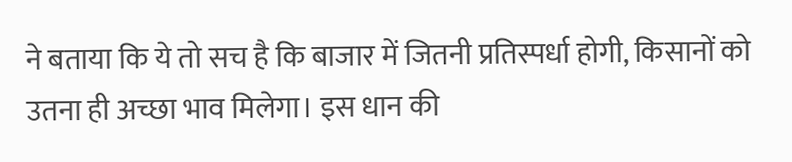ने बताया कि ये तो सच है कि बाजार में जितनी प्रतिस्पर्धा होगी, किसानों को उतना ही अच्छा भाव मिलेगा। इस धान की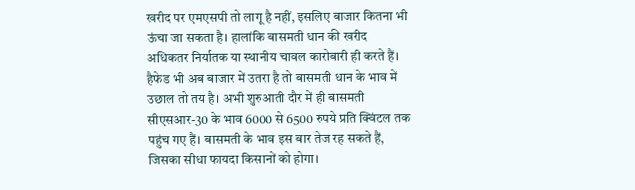खरीद पर एमएसपी तो लागू है नहीं, इसलिए बाजार कितना भी ऊंचा जा सकता है। हालांकि बासमती धान की खरीद अधिकतर निर्यातक या स्थानीय चावल कारोबारी ही करते हैं। हैफेड भी अब बाजार में उतरा है तो बासमती धान के भाव में उछाल तो तय है। अभी शुरुआती दौर में ही बासमती सीएसआर-30 के भाव 6000 से 6500 रुपये प्रति क्विंटल तक पहुंच गए हैं। बासमती के भाव इस बार तेज रह सकते हैं, जिसका सीधा फायदा किसानों को होगा।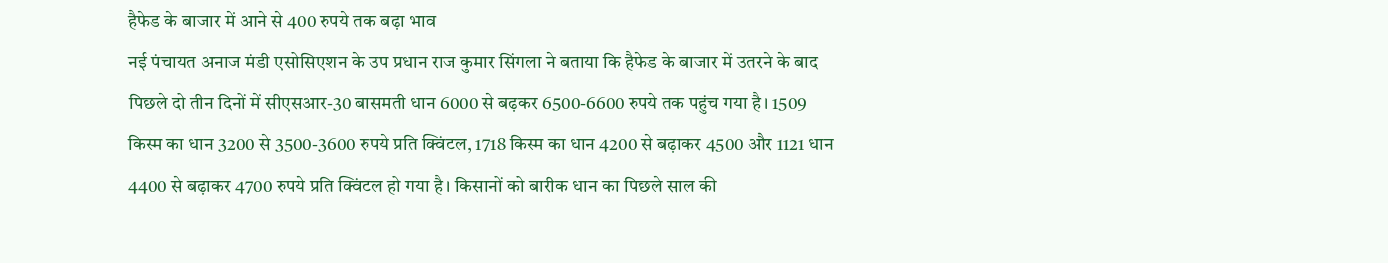हैफेड के बाजार में आने से 400 रुपये तक बढ़ा भाव
नई पंचायत अनाज मंडी एसोसिएशन के उप प्रधान राज कुमार सिंगला ने बताया कि हैफेड के बाजार में उतरने के बाद पिछले दो तीन दिनों में सीएसआर-30 बासमती धान 6000 से बढ़कर 6500-6600 रुपये तक पहुंच गया है। 1509 किस्म का धान 3200 से 3500-3600 रुपये प्रति क्विंटल, 1718 किस्म का धान 4200 से बढ़ाकर 4500 और 1121 धान 4400 से बढ़ाकर 4700 रुपये प्रति क्विंटल हो गया है। किसानों को बारीक धान का पिछले साल की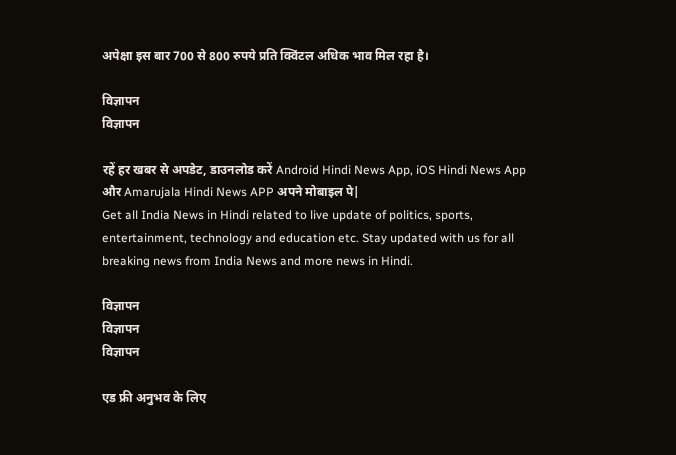अपेक्षा इस बार 700 से 800 रुपये प्रति क्विंटल अधिक भाव मिल रहा है।

विज्ञापन
विज्ञापन

रहें हर खबर से अपडेट, डाउनलोड करें Android Hindi News App, iOS Hindi News App और Amarujala Hindi News APP अपने मोबाइल पे|
Get all India News in Hindi related to live update of politics, sports, entertainment, technology and education etc. Stay updated with us for all breaking news from India News and more news in Hindi.

विज्ञापन
विज्ञापन
विज्ञापन

एड फ्री अनुभव के लिए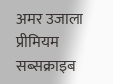अमर उजाला प्रीमियम सब्सक्राइब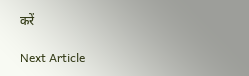करें

Next Article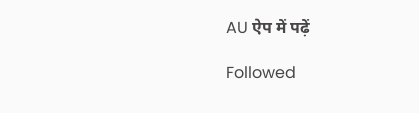AU ऐप में पढ़ें

Followed